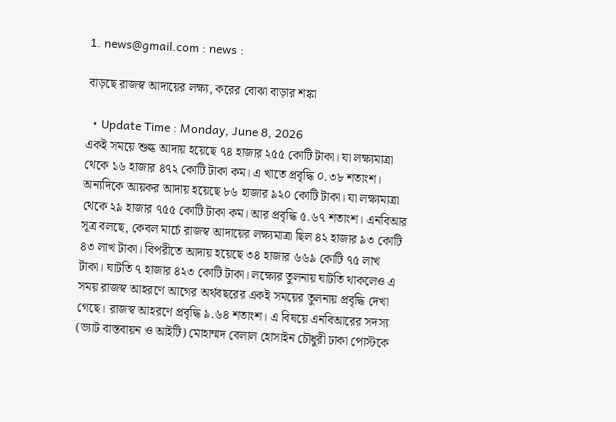1. news@gmail.com : news :

বাড়ছে রাজস্ব আদায়ের লক্ষ্য, করের বোঝা বাড়ার শঙ্কা

  • Update Time : Monday, June 8, 2026
একই সময়ে শুল্ক আদায় হয়েছে ৭৪ হাজার ২৫৫ কোটি টাকা। যা লক্ষ্যমাত্রা থেকে ১৬ হাজার ৪৭২ কোটি টাকা কম। এ খাতে প্রবৃদ্ধি ০.৩৮ শতাংশ। অন্যদিকে আয়কর আদায় হয়েছে ৮৬ হাজার ৯২০ কোটি টাকা। যা লক্ষ্যমাত্রা থেকে ২৯ হাজার ৭৫৫ কোটি টাকা কম। আর প্রবৃদ্ধি ৫.৬৭ শতাংশ। এনবিআর সূত্র বলছে, কেবল মার্চে রাজস্ব আদায়ের লক্ষ্যমাত্রা ছিল ৪২ হাজার ৯৩ কোটি ৪৩ লাখ টাকা। বিপরীতে আদায় হয়েছে ৩৪ হাজার ৬৬৯ কোটি ৭৫ লাখ টাকা। ঘাটতি ৭ হাজার ৪২৩ কোটি টাকা। লক্ষ্যের তুলনায় ঘাটতি থাকলেও এ সময় রাজস্ব আহরণে আগের অর্থবছরের একই সময়ের তুলনায় প্রবৃদ্ধি দেখা গেছে। রাজস্ব আহরণে প্রবৃদ্ধি ৯.৬৪ শতাংশ। এ বিষয়ে এনবিআরের সদস্য (ভ্যাট বাস্তবায়ন ও আইটি) মোহাম্মদ বেলাল হোসাইন চৌধুরী ঢাকা পোস্টকে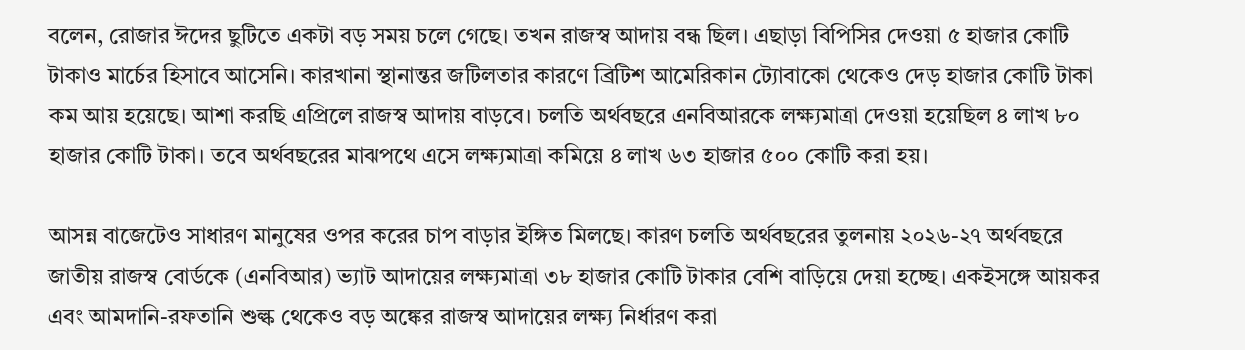বলেন, রোজার ঈদের ছুটিতে একটা বড় সময় চলে গেছে। তখন রাজস্ব আদায় বন্ধ ছিল। এছাড়া বিপিসির দেওয়া ৫ হাজার কোটি টাকাও মার্চের হিসাবে আসেনি। কারখানা স্থানান্তর জটিলতার কারণে ব্রিটিশ আমেরিকান ট্যোবাকো থেকেও দেড় হাজার কোটি টাকা কম আয় হয়েছে। আশা করছি এপ্রিলে রাজস্ব আদায় বাড়বে। চলতি অর্থবছরে এনবিআরকে লক্ষ্যমাত্রা দেওয়া হয়েছিল ৪ লাখ ৮০ হাজার কোটি টাকা। তবে অর্থবছরের মাঝপথে এসে লক্ষ্যমাত্রা কমিয়ে ৪ লাখ ৬৩ হাজার ৫০০ কোটি করা হয়।

আসন্ন বাজেটেও সাধারণ মানুষের ওপর করের চাপ বাড়ার ইঙ্গিত মিলছে। কারণ চলতি অর্থবছরের তুলনায় ২০২৬-২৭ অর্থবছরে জাতীয় রাজস্ব বোর্ডকে (এনবিআর) ভ্যাট আদায়ের লক্ষ্যমাত্রা ৩৮ হাজার কোটি টাকার বেশি বাড়িয়ে দেয়া হচ্ছে। একইসঙ্গে আয়কর এবং আমদানি-রফতানি শুল্ক থেকেও বড় অঙ্কের রাজস্ব আদায়ের লক্ষ্য নির্ধারণ করা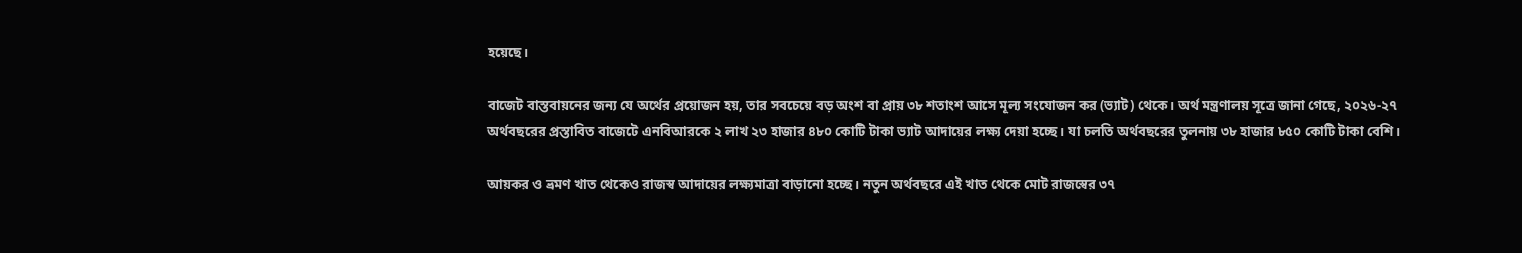হয়েছে।

বাজেট বাস্তবায়নের জন্য যে অর্থের প্রয়োজন হয়, তার সবচেয়ে বড় অংশ বা প্রায় ৩৮ শতাংশ আসে মূল্য সংযোজন কর (ভ্যাট) থেকে। অর্থ মন্ত্রণালয় সূত্রে জানা গেছে, ২০২৬-২৭ অর্থবছরের প্রস্তাবিত বাজেটে এনবিআরকে ২ লাখ ২৩ হাজার ৪৮০ কোটি টাকা ভ্যাট আদায়ের লক্ষ্য দেয়া হচ্ছে। যা চলতি অর্থবছরের তুলনায় ৩৮ হাজার ৮৫০ কোটি টাকা বেশি।

আয়কর ও ভ্রমণ খাত থেকেও রাজস্ব আদায়ের লক্ষ্যমাত্রা বাড়ানো হচ্ছে। নতুন অর্থবছরে এই খাত থেকে মোট রাজস্বের ৩৭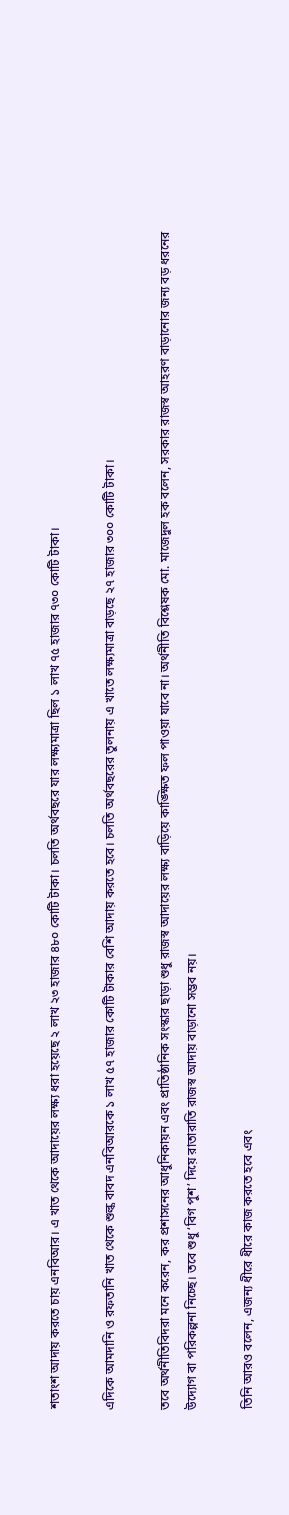শতাংশ আদায় করতে চায় এনবিআর। এ খাত থেকে আদায়ের লক্ষ্য ধরা হয়েছে ২ লাখ ২৩ হাজার ৪৮০ কোটি টাকা। চলতি অর্থবছরে যার লক্ষ্যমাত্রা ছিল ১ লাখ ৭৫ হাজার ৭৩০ কোটি টাকা।

এদিকে আমদানি ও রফতানি খাত থেকে শুল্ক বাবদ এনবিআরকে ১ লাখ ৫৭ হাজার কোটি টাকার বেশি আদায় করতে হবে। চলতি অর্থবছরের তুলনায় এ খাতে লক্ষ্যমাত্রা বাড়ছে ২৭ হাজার ৩০০ কোটি টাকা।

তবে অর্থনীতিবিদরা মনে করেন, কর প্রশাসনের আধুনিকায়ন এবং প্রাতিষ্ঠানিক সংস্কার ছাড়া শুধু রাজস্ব আদায়ের লক্ষ্য বাড়িয়ে কাঙ্ক্ষিত ফল পাওয়া যাবে না। অর্থনীতি বিশ্লেষক মো. মাজেদুল হক বলেন, সরকার রাজস্ব আহরণ বাড়ানোর জন্য বড় ধরনের উদ্যোগ বা পরিকল্পনা নিচ্ছে। তবে শুধু ‘বিগ পুশ’ দিয়ে রাতারাতি রাজস্ব আদায় বাড়ানো সম্ভব নয়।

তিনি আরও বলেন, এজন্য ধীরে ধীরে কাজ করতে হবে এবং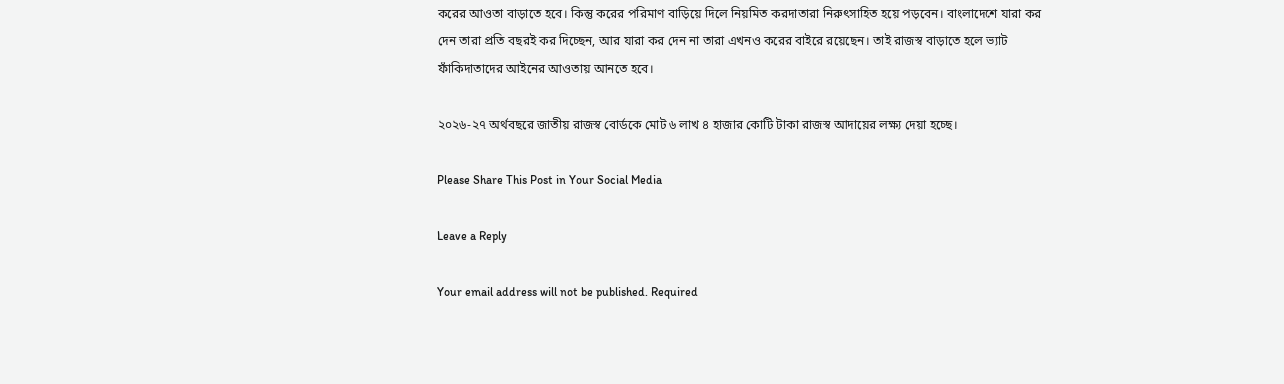করের আওতা বাড়াতে হবে। কিন্তু করের পরিমাণ বাড়িয়ে দিলে নিয়মিত করদাতারা নিরুৎসাহিত হয়ে পড়বেন। বাংলাদেশে যারা কর দেন তারা প্রতি বছরই কর দিচ্ছেন, আর যারা কর দেন না তারা এখনও করের বাইরে রয়েছেন। তাই রাজস্ব বাড়াতে হলে ভ্যাট ফাঁকিদাতাদের আইনের আওতায় আনতে হবে।

২০২৬-২৭ অর্থবছরে জাতীয় রাজস্ব বোর্ডকে মোট ৬ লাখ ৪ হাজার কোটি টাকা রাজস্ব আদায়ের লক্ষ্য দেয়া হচ্ছে।

Please Share This Post in Your Social Media

Leave a Reply

Your email address will not be published. Required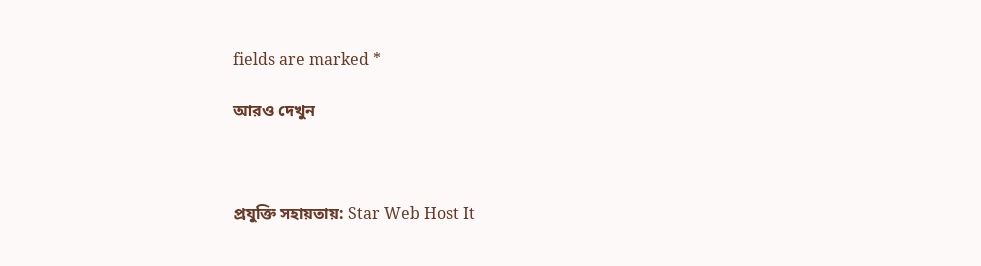fields are marked *

আরও দেখুন



প্রযুক্তি সহায়তায়: Star Web Host It